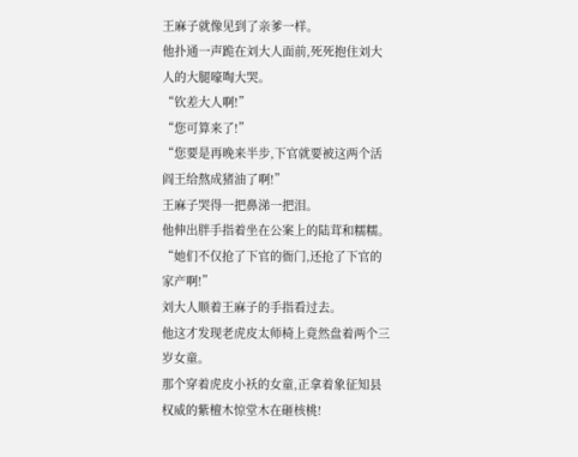王麻子就像见到了亲爹一样。
他扑通一声跪在刘大人面前,死死抱住刘大人的大腿嚎啕大哭。
“钦差大人啊!”
“您可算来了!”
“您要是再晚来半步,下官就要被这两个活阎王给熬成猪油了啊!”
王麻子哭得一把鼻涕一把泪。
他伸出胖手指着坐在公案上的陆茸和糯糯。
“她们不仅抢了下官的衙门,还抢了下官的家产啊!”
刘大人顺着王麻子的手指看过去。
他这才发现老虎皮太师椅上竟然盘着两个三岁女童。
那个穿着虎皮小袄的女童,正拿着象征知县权威的紫檀木惊堂木在砸核桃!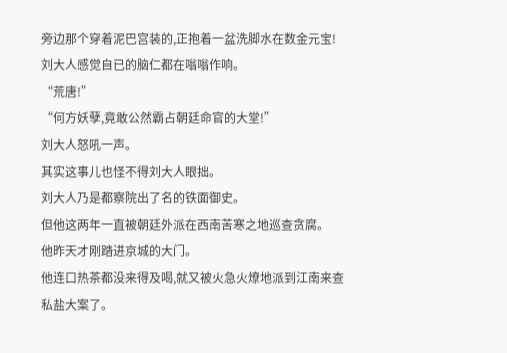旁边那个穿着泥巴宫装的,正抱着一盆洗脚水在数金元宝!
刘大人感觉自已的脑仁都在嗡嗡作响。
“荒唐!”
“何方妖孽,竟敢公然霸占朝廷命官的大堂!”
刘大人怒吼一声。
其实这事儿也怪不得刘大人眼拙。
刘大人乃是都察院出了名的铁面御史。
但他这两年一直被朝廷外派在西南苦寒之地巡查贪腐。
他昨天才刚踏进京城的大门。
他连口热茶都没来得及喝,就又被火急火燎地派到江南来查私盐大案了。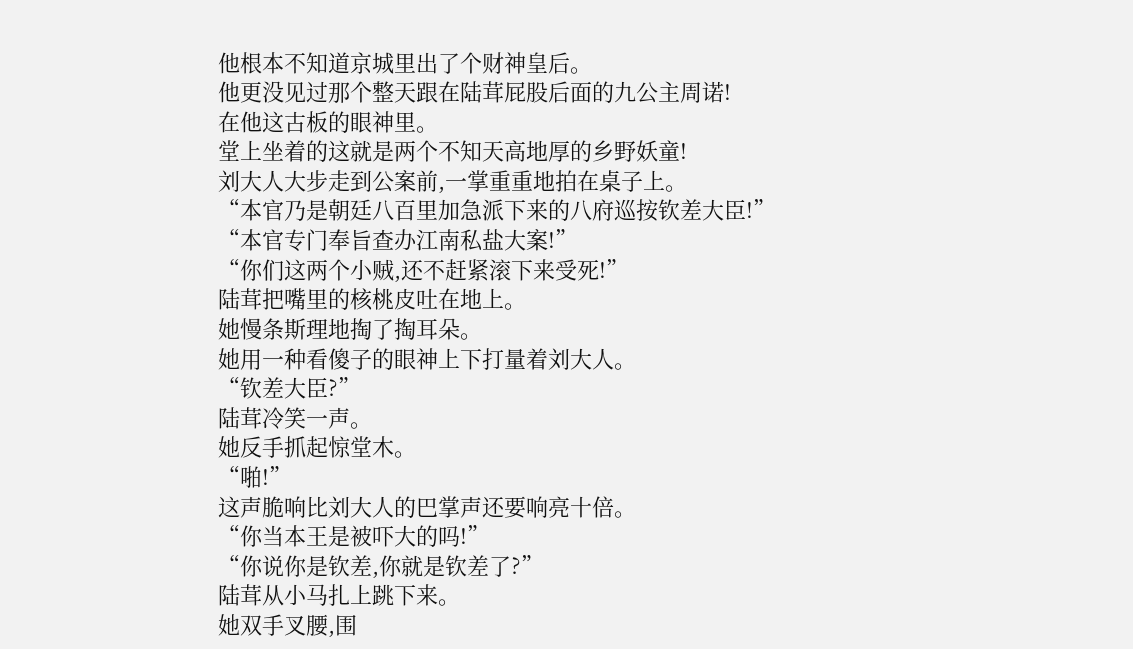他根本不知道京城里出了个财神皇后。
他更没见过那个整天跟在陆茸屁股后面的九公主周诺!
在他这古板的眼神里。
堂上坐着的这就是两个不知天高地厚的乡野妖童!
刘大人大步走到公案前,一掌重重地拍在桌子上。
“本官乃是朝廷八百里加急派下来的八府巡按钦差大臣!”
“本官专门奉旨查办江南私盐大案!”
“你们这两个小贼,还不赶紧滚下来受死!”
陆茸把嘴里的核桃皮吐在地上。
她慢条斯理地掏了掏耳朵。
她用一种看傻子的眼神上下打量着刘大人。
“钦差大臣?”
陆茸冷笑一声。
她反手抓起惊堂木。
“啪!”
这声脆响比刘大人的巴掌声还要响亮十倍。
“你当本王是被吓大的吗!”
“你说你是钦差,你就是钦差了?”
陆茸从小马扎上跳下来。
她双手叉腰,围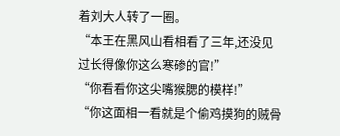着刘大人转了一圈。
“本王在黑风山看相看了三年,还没见过长得像你这么寒碜的官!”
“你看看你这尖嘴猴腮的模样!”
“你这面相一看就是个偷鸡摸狗的贼骨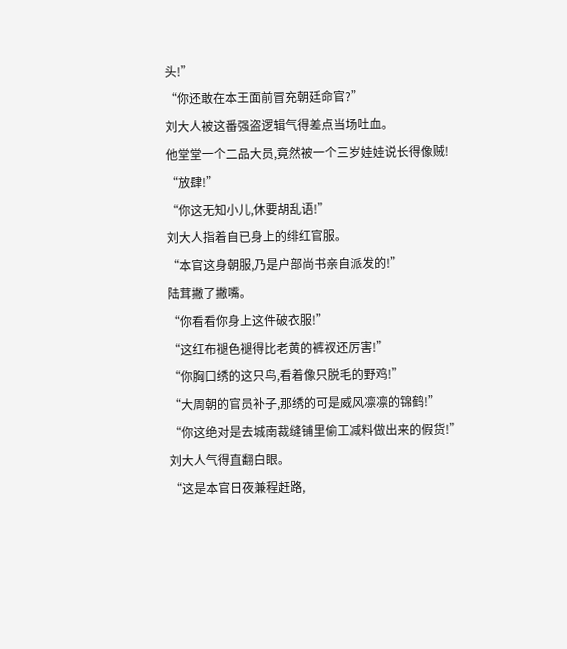头!”
“你还敢在本王面前冒充朝廷命官?”
刘大人被这番强盗逻辑气得差点当场吐血。
他堂堂一个二品大员,竟然被一个三岁娃娃说长得像贼!
“放肆!”
“你这无知小儿,休要胡乱语!”
刘大人指着自已身上的绯红官服。
“本官这身朝服,乃是户部尚书亲自派发的!”
陆茸撇了撇嘴。
“你看看你身上这件破衣服!”
“这红布褪色褪得比老黄的裤衩还厉害!”
“你胸口绣的这只鸟,看着像只脱毛的野鸡!”
“大周朝的官员补子,那绣的可是威风凛凛的锦鹤!”
“你这绝对是去城南裁缝铺里偷工减料做出来的假货!”
刘大人气得直翻白眼。
“这是本官日夜兼程赶路,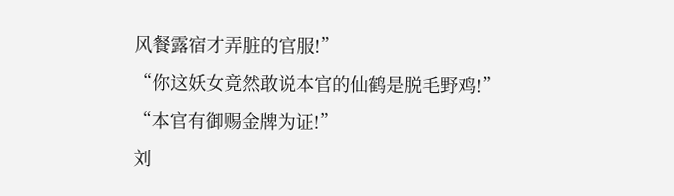风餐露宿才弄脏的官服!”
“你这妖女竟然敢说本官的仙鹤是脱毛野鸡!”
“本官有御赐金牌为证!”
刘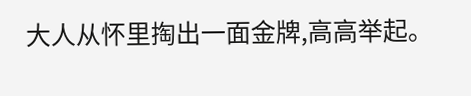大人从怀里掏出一面金牌,高高举起。